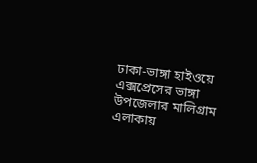ঢাকা-ভাঙ্গা হাইওয়ে এক্সপ্রেসের ভাঙ্গা উপজেলার মালিগ্রাম এলাকায়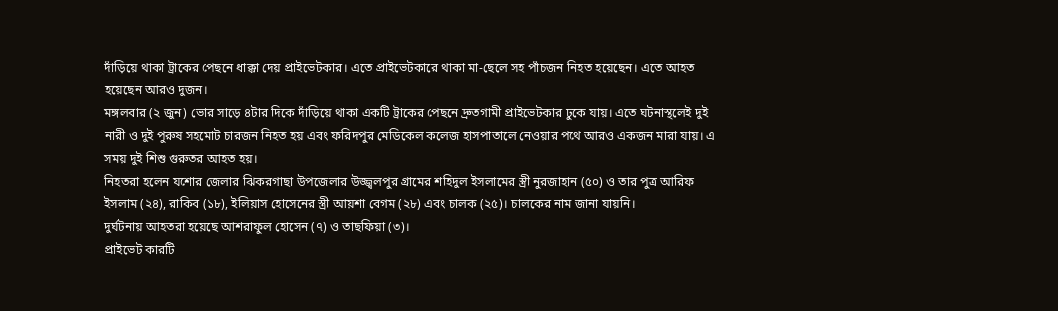দাঁড়িয়ে থাকা ট্রাকের পেছনে ধাক্কা দেয় প্রাইভেটকার। এতে প্রাইভেটকারে থাকা মা-ছেলে সহ পাঁচজন নিহত হয়েছেন। এতে আহত হয়েছেন আরও দুজন।
মঙ্গলবার (২ জুন) ভোর সাড়ে ৪টার দিকে দাঁড়িয়ে থাকা একটি ট্রাকের পেছনে দ্রুতগামী প্রাইভেটকার ঢুকে যায়। এতে ঘটনাস্থলেই দুই নারী ও দুই পুরুষ সহমোট চারজন নিহত হয় এবং ফরিদপুর মেডিকেল কলেজ হাসপাতালে নেওয়ার পথে আরও একজন মারা যায়। এ সময় দুই শিশু গুরুতর আহত হয়।
নিহতরা হলেন যশোর জেলার ঝিকরগাছা উপজেলার উজ্জ্বলপুর গ্ৰামের শহিদুল ইসলামের স্ত্রী নুরজাহান (৫০) ও তার পুত্র আরিফ ইসলাম (২৪), রাকিব (১৮), ইলিয়াস হোসেনের স্ত্রী আয়শা বেগম (২৮) এবং চালক (২৫)। চালকের নাম জানা যায়নি।
দুর্ঘটনায় আহতরা হয়েছে আশরাফুল হোসেন (৭) ও তাছফিয়া (৩)।
প্রাইভেট কারটি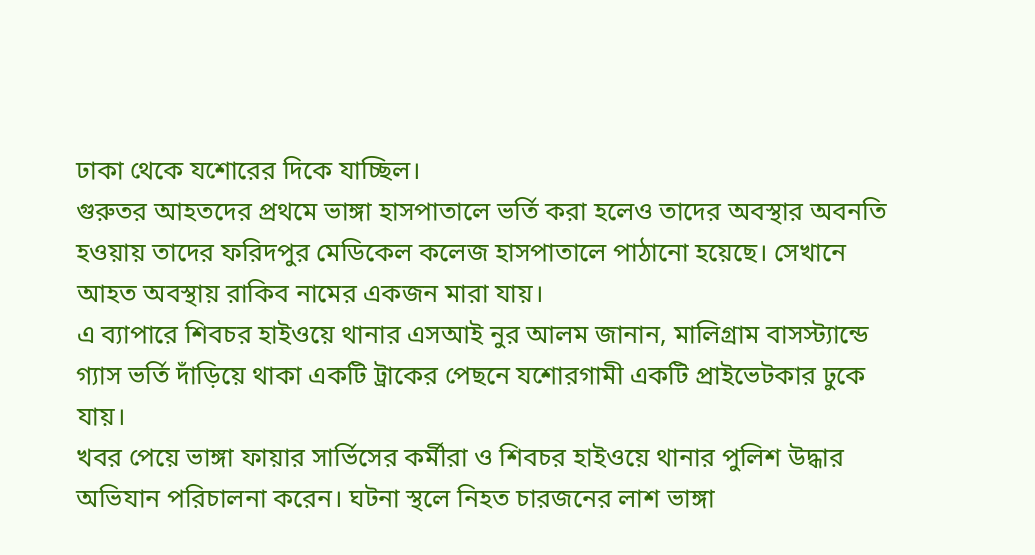ঢাকা থেকে যশোরের দিকে যাচ্ছিল।
গুরুতর আহতদের প্রথমে ভাঙ্গা হাসপাতালে ভর্তি করা হলেও তাদের অবস্থার অবনতি হওয়ায় তাদের ফরিদপুর মেডিকেল কলেজ হাসপাতালে পাঠানো হয়েছে। সেখানে আহত অবস্থায় রাকিব নামের একজন মারা যায়।
এ ব্যাপারে শিবচর হাইওয়ে থানার এসআই নুর আলম জানান, মালিগ্ৰাম বাসস্ট্যান্ডে গ্যাস ভর্তি দাঁড়িয়ে থাকা একটি ট্রাকের পেছনে যশোরগামী একটি প্রাইভেটকার ঢুকে যায়।
খবর পেয়ে ভাঙ্গা ফায়ার সার্ভিসের কর্মীরা ও শিবচর হাইওয়ে থানার পুলিশ উদ্ধার অভিযান পরিচালনা করেন। ঘটনা স্থলে নিহত চারজনের লাশ ভাঙ্গা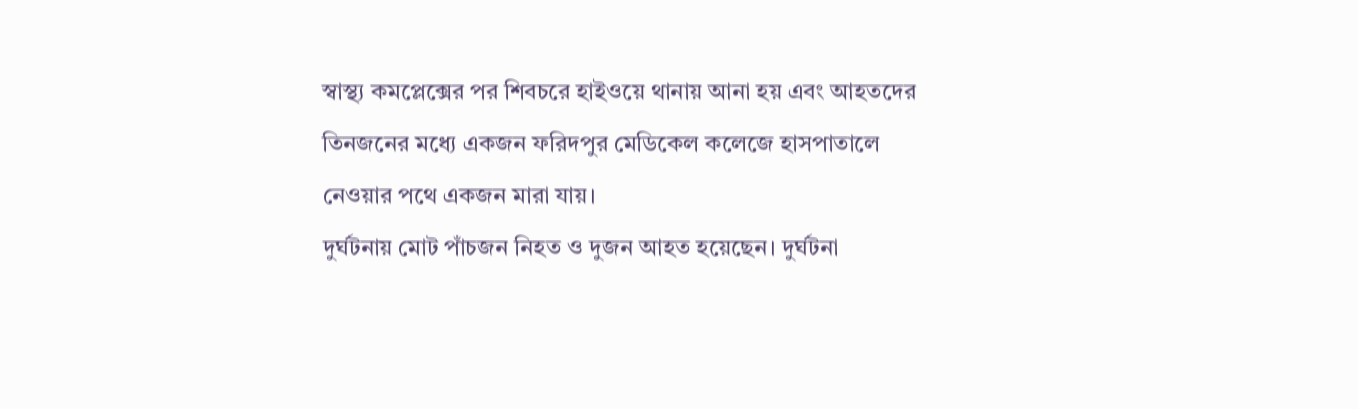স্বাস্থ্য কমপ্লেক্সের পর শিবচরে হাইওয়ে থানায় আনা হয় এবং আহতদের তিনজনের মধ্যে একজন ফরিদপুর মেডিকেল কলেজে হাসপাতালে নেওয়ার পথে একজন মারা যায়।
দুর্ঘটনায় মোট পাঁচজন নিহত ও দুজন আহত হয়েছেন। দুর্ঘটনা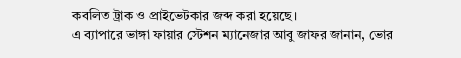কবলিত ট্রাক ও প্রাইভেটকার জব্দ করা হয়েছে।
এ ব্যাপারে ভাঙ্গা ফায়ার স্টেশন ম্যানেজার আবু জাফর জানান, ভোর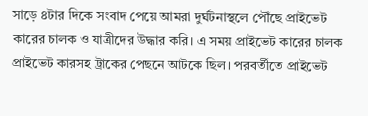সাড়ে ৪টার দিকে সংবাদ পেয়ে আমরা দুর্ঘটনাস্থলে পৌঁছে প্রাইভেট কারের চালক ও যাত্রীদের উদ্ধার করি। এ সময় প্রাইভেট কারের চালক প্রাইভেট কারসহ ট্রাকের পেছনে আটকে ছিল। পরবর্তীতে প্রাইভেট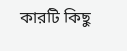কারটি কিছু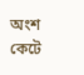অংশ কেটে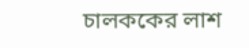চালককের লাশ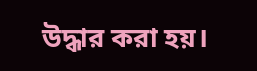উদ্ধার করা হয়।